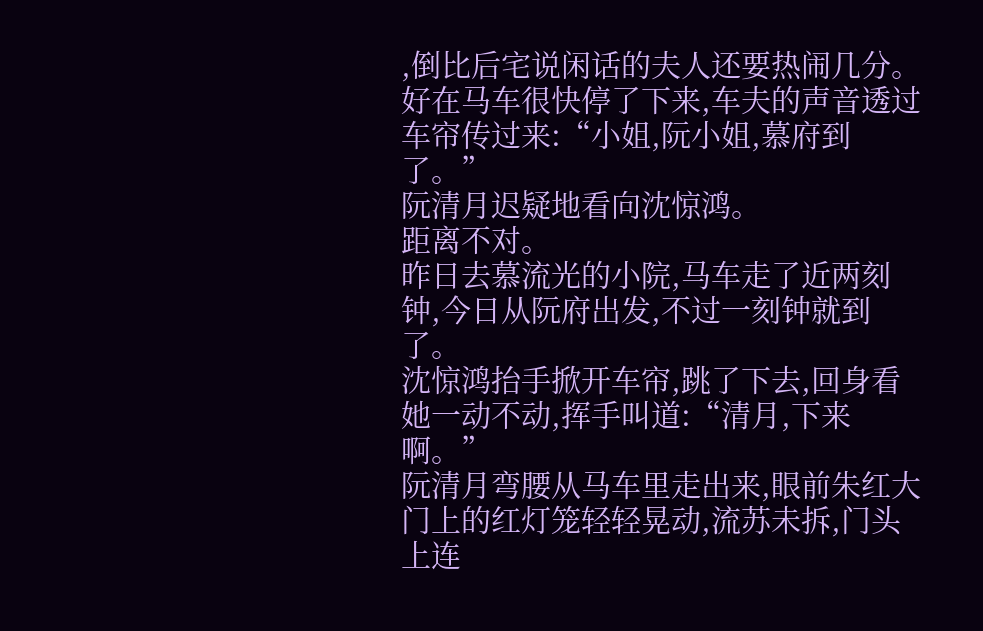,倒比后宅说闲话的夫人还要热闹几分。
好在马车很快停了下来,车夫的声音透过车帘传过来:“小姐,阮小姐,慕府到了。”
阮清月迟疑地看向沈惊鸿。
距离不对。
昨日去慕流光的小院,马车走了近两刻钟,今日从阮府出发,不过一刻钟就到了。
沈惊鸿抬手掀开车帘,跳了下去,回身看她一动不动,挥手叫道:“清月,下来啊。”
阮清月弯腰从马车里走出来,眼前朱红大门上的红灯笼轻轻晃动,流苏未拆,门头上连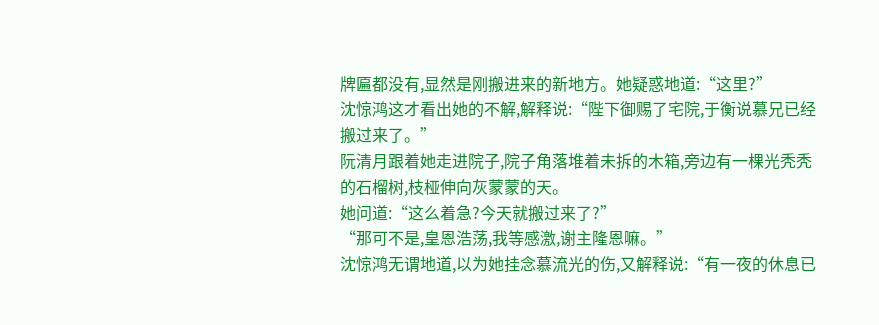牌匾都没有,显然是刚搬进来的新地方。她疑惑地道:“这里?”
沈惊鸿这才看出她的不解,解释说:“陛下御赐了宅院,于衡说慕兄已经搬过来了。”
阮清月跟着她走进院子,院子角落堆着未拆的木箱,旁边有一棵光秃秃的石榴树,枝桠伸向灰蒙蒙的天。
她问道:“这么着急?今天就搬过来了?”
“那可不是,皇恩浩荡,我等感激,谢主隆恩嘛。”
沈惊鸿无谓地道,以为她挂念慕流光的伤,又解释说:“有一夜的休息已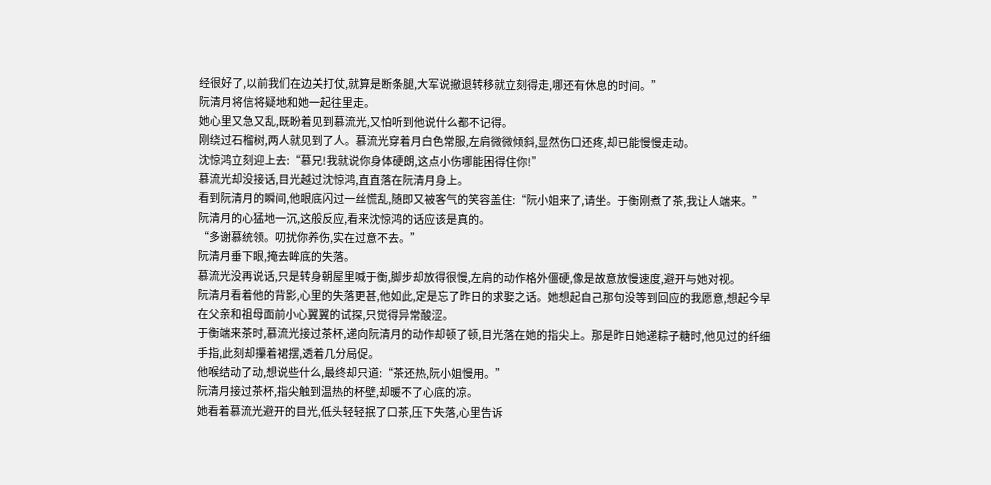经很好了,以前我们在边关打仗,就算是断条腿,大军说撤退转移就立刻得走,哪还有休息的时间。”
阮清月将信将疑地和她一起往里走。
她心里又急又乱,既盼着见到慕流光,又怕听到他说什么都不记得。
刚绕过石榴树,两人就见到了人。慕流光穿着月白色常服,左肩微微倾斜,显然伤口还疼,却已能慢慢走动。
沈惊鸿立刻迎上去:“慕兄!我就说你身体硬朗,这点小伤哪能困得住你!”
慕流光却没接话,目光越过沈惊鸿,直直落在阮清月身上。
看到阮清月的瞬间,他眼底闪过一丝慌乱,随即又被客气的笑容盖住:“阮小姐来了,请坐。于衡刚煮了茶,我让人端来。”
阮清月的心猛地一沉,这般反应,看来沈惊鸿的话应该是真的。
“多谢慕统领。叨扰你养伤,实在过意不去。”
阮清月垂下眼,掩去眸底的失落。
慕流光没再说话,只是转身朝屋里喊于衡,脚步却放得很慢,左肩的动作格外僵硬,像是故意放慢速度,避开与她对视。
阮清月看着他的背影,心里的失落更甚,他如此,定是忘了昨日的求娶之话。她想起自己那句没等到回应的我愿意,想起今早在父亲和祖母面前小心翼翼的试探,只觉得异常酸涩。
于衡端来茶时,慕流光接过茶杯,递向阮清月的动作却顿了顿,目光落在她的指尖上。那是昨日她递粽子糖时,他见过的纤细手指,此刻却攥着裙摆,透着几分局促。
他喉结动了动,想说些什么,最终却只道:“茶还热,阮小姐慢用。”
阮清月接过茶杯,指尖触到温热的杯壁,却暖不了心底的凉。
她看着慕流光避开的目光,低头轻轻抿了口茶,压下失落,心里告诉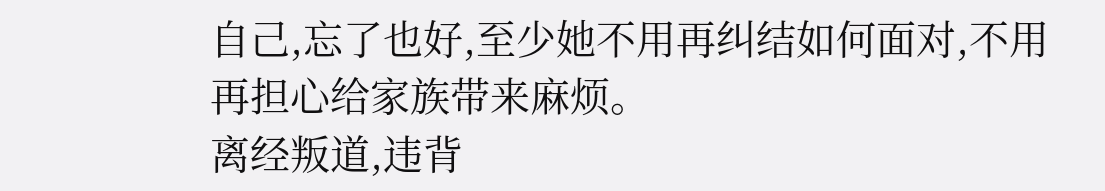自己,忘了也好,至少她不用再纠结如何面对,不用再担心给家族带来麻烦。
离经叛道,违背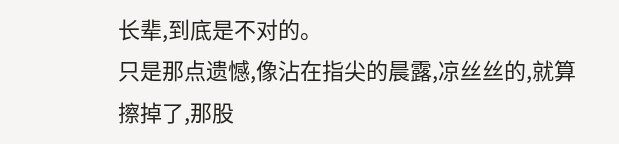长辈,到底是不对的。
只是那点遗憾,像沾在指尖的晨露,凉丝丝的,就算擦掉了,那股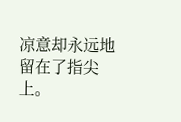凉意却永远地留在了指尖上。